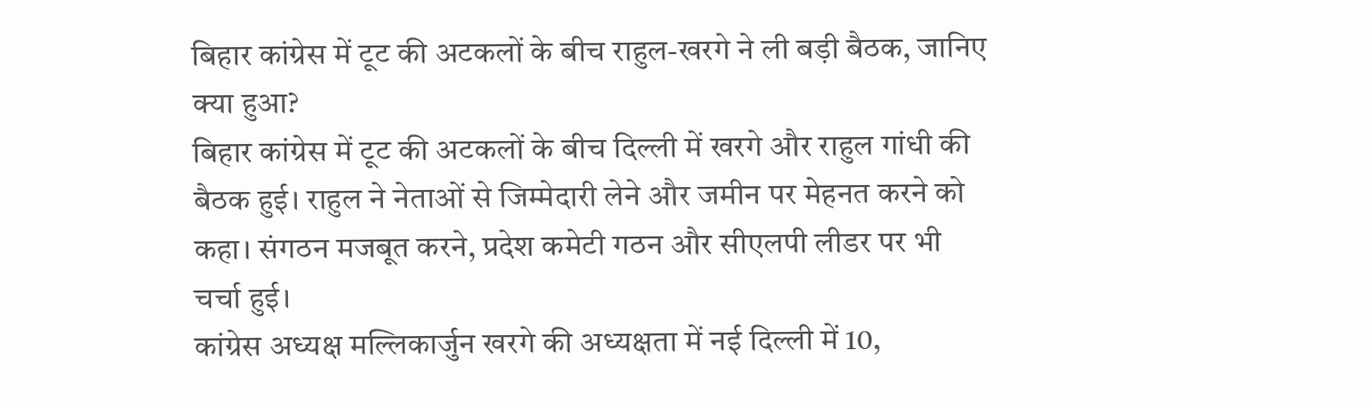बिहार कांग्रेस में टूट की अटकलों के बीच राहुल-खरगे ने ली बड़ी बैठक, जानिए क्या हुआ?
बिहार कांग्रेस में टूट की अटकलों के बीच दिल्ली में खरगे और राहुल गांधी की बैठक हुई। राहुल ने नेताओं से जिम्मेदारी लेने और जमीन पर मेहनत करने को कहा। संगठन मजबूत करने, प्रदेश कमेटी गठन और सीएलपी लीडर पर भी चर्चा हुई।
कांग्रेस अध्यक्ष मल्लिकार्जुन खरगे की अध्यक्षता में नई दिल्ली में 10,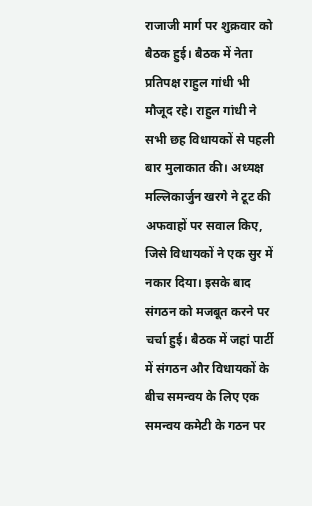राजाजी मार्ग पर शुक्रवार को बैठक हुई। बैठक में नेता प्रतिपक्ष राहुल गांधी भी मौजूद रहे। राहुल गांधी ने सभी छह विधायकों से पहली बार मुलाकात की। अध्यक्ष मल्लिकार्जुन खरगे ने टूट की अफवाहों पर सवाल किए, जिसे विधायकों ने एक सुर में नकार दिया। इसके बाद संगठन को मजबूत करने पर चर्चा हुई। बैठक में जहां पार्टी में संगठन और विधायकों के बीच समन्वय के लिए एक समन्वय कमेटी के गठन पर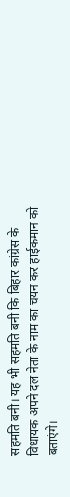सहमति बनी। यह भी सहमति बनी कि बिहार कांग्रेस के विधायक अपने दल नेता के नाम का चयन कर हाईकमान को बताएंगे।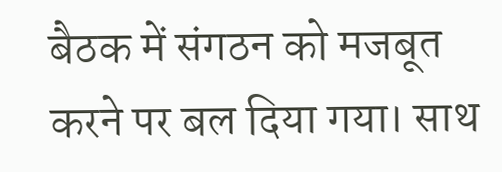बैठक में संगठन को मजबूत करने पर बल दिया गया। साथ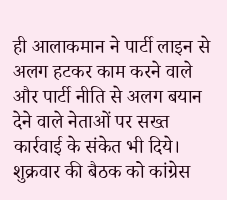ही आलाकमान ने पार्टी लाइन से अलग हटकर काम करने वाले और पार्टी नीति से अलग बयान देने वाले नेताओं पर सख्त कार्रवाई के संकेत भी दिये। शुक्रवार की बैठक को कांग्रेस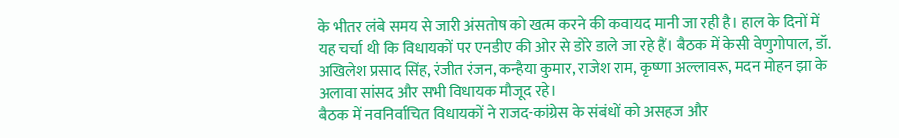के भीतर लंबे समय से जारी अंसतोष को खत्म करने की कवायद मानी जा रही है। हाल के दिनों में यह चर्चा थी कि विधायकों पर एनडीए की ओर से डोरे डाले जा रहे हैं। बैठक में केसी वेणुगोपाल, डॉ. अखिलेश प्रसाद सिंह, रंजीत रंजन, कन्हैया कुमार, राजेश राम, कृष्णा अल्लावरू, मदन मोहन झा के अलावा सांसद और सभी विधायक मौजूद रहे।
बैठक में नवनिर्वाचित विधायकों ने राजद-कांग्रेस के संबंधों को असहज और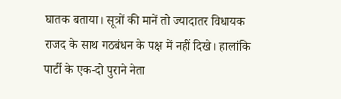घातक बताया। सूत्रों की मानें तो ज्यादातर विधायक राजद के साथ गठबंधन के पक्ष में नहीं दिखे। हालांकि पार्टी के एक-दो पुराने नेता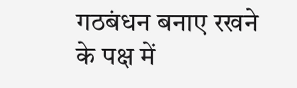गठबंधन बनाए रखने के पक्ष में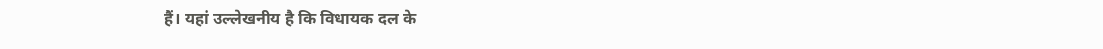हैं। यहां उल्लेखनीय है कि विधायक दल के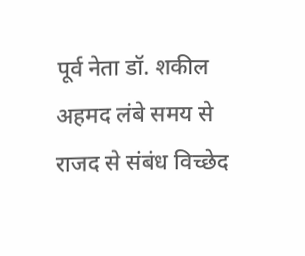पूर्व नेता डॉ. शकील अहमद लंबे समय से राजद से संबंध विच्छेद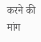करने की मांग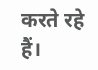करते रहे हैं।